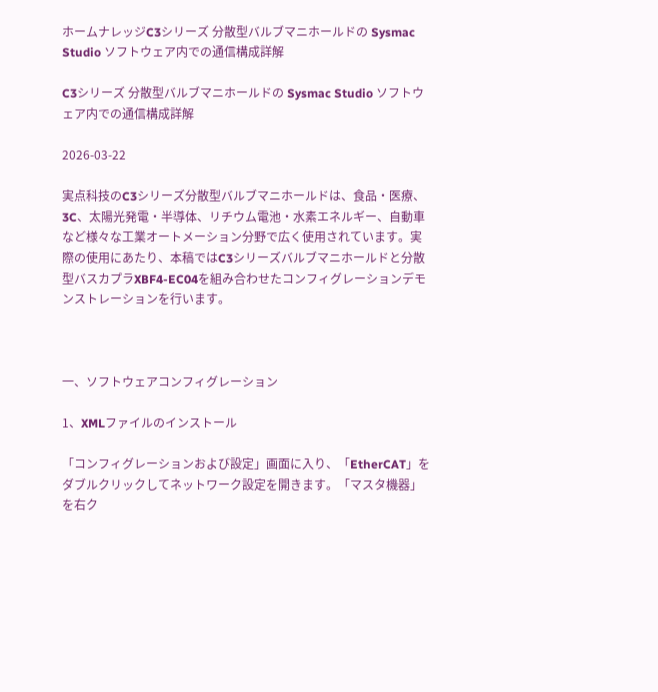ホームナレッジC3シリーズ 分散型バルブマニホールドの Sysmac Studio ソフトウェア内での通信構成詳解

C3シリーズ 分散型バルブマニホールドの Sysmac Studio ソフトウェア内での通信構成詳解

2026-03-22

実点科技のC3シリーズ分散型バルブマニホールドは、食品・医療、3C、太陽光発電・半導体、リチウム電池・水素エネルギー、自動車など様々な工業オートメーション分野で広く使用されています。実際の使用にあたり、本稿ではC3シリーズバルブマニホールドと分散型バスカプラXBF4-EC04を組み合わせたコンフィグレーションデモンストレーションを行います。



一、ソフトウェアコンフィグレーション

1、XMLファイルのインストール

「コンフィグレーションおよび設定」画面に入り、「EtherCAT」をダブルクリックしてネットワーク設定を開きます。「マスタ機器」を右ク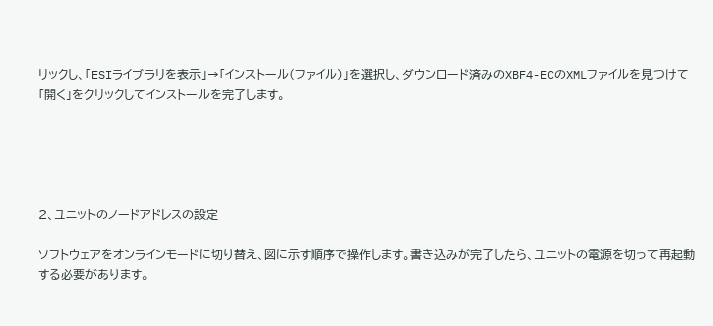リックし、「ESIライブラリを表示」→「インストール(ファイル)」を選択し、ダウンロード済みのXBF4-ECのXMLファイルを見つけて「開く」をクリックしてインストールを完了します。





2、ユニットのノードアドレスの設定

ソフトウェアをオンラインモードに切り替え、図に示す順序で操作します。書き込みが完了したら、ユニットの電源を切って再起動する必要があります。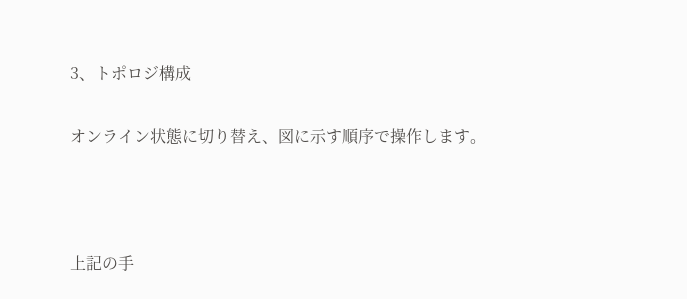3、トポロジ構成

オンライン状態に切り替え、図に示す順序で操作します。



上記の手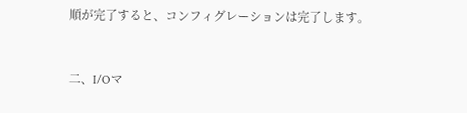順が完了すると、コンフィグレーションは完了します。



二、I/Oマ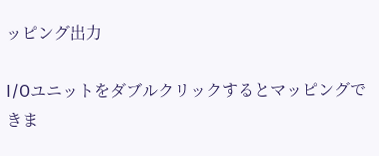ッピング出力

I/Oユニットをダブルクリックするとマッピングできま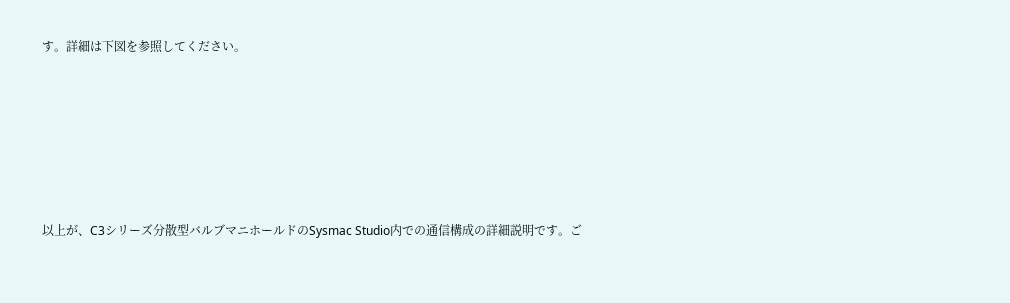す。詳細は下図を参照してください。







以上が、C3シリーズ分散型バルブマニホールドのSysmac Studio内での通信構成の詳細説明です。ご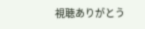視聴ありがとう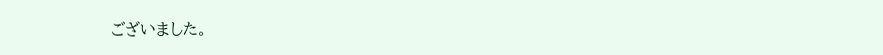ございました。